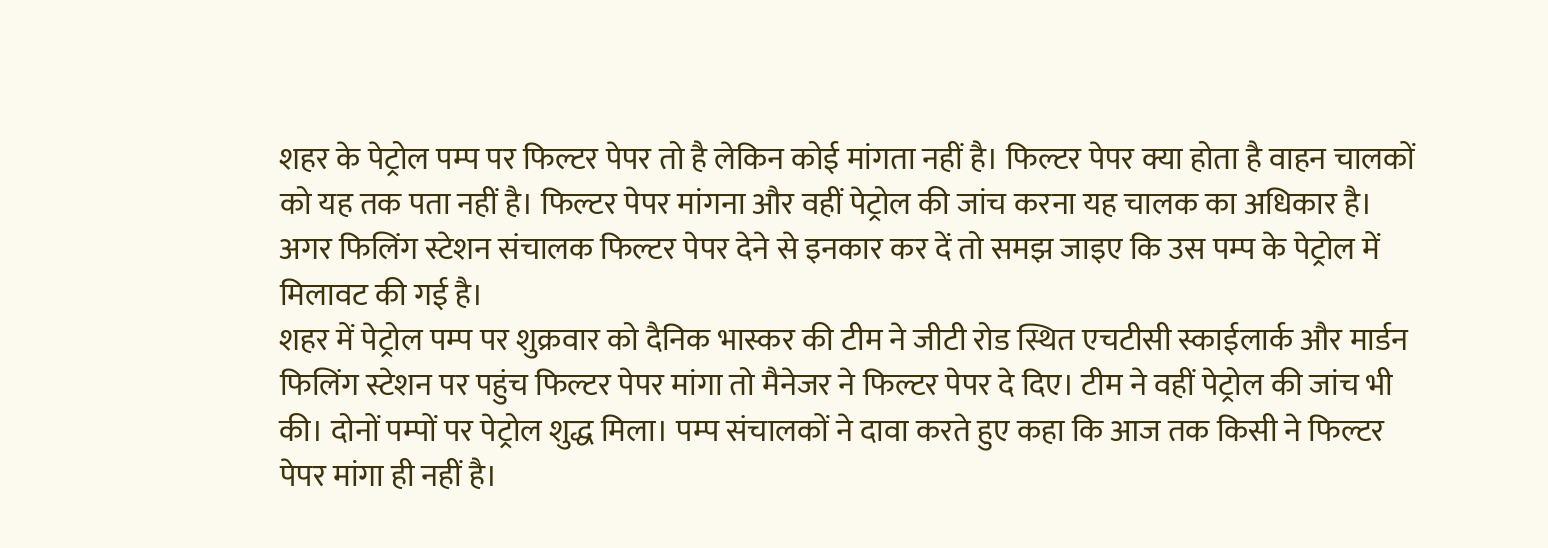शहर के पेट्रोल पम्प पर फिल्टर पेपर तो है लेकिन कोई मांगता नहीं है। फिल्टर पेपर क्या होता है वाहन चालकों को यह तक पता नहीं है। फिल्टर पेपर मांगना और वहीं पेट्रोल की जांच करना यह चालक का अधिकार है। अगर फिलिंग स्टेशन संचालक फिल्टर पेपर देने से इनकार कर दें तो समझ जाइए कि उस पम्प के पेट्रोल में मिलावट की गई है।
शहर में पेट्रोल पम्प पर शुक्रवार को दैनिक भास्कर की टीम ने जीटी रोड स्थित एचटीसी स्काईलार्क और मार्डन फिलिंग स्टेशन पर पहुंच फिल्टर पेपर मांगा तो मैनेजर ने फिल्टर पेपर दे दिए। टीम ने वहीं पेट्रोल की जांच भी की। दोनों पम्पों पर पेट्रोल शुद्ध मिला। पम्प संचालकों ने दावा करते हुए कहा कि आज तक किसी ने फिल्टर पेपर मांगा ही नहीं है।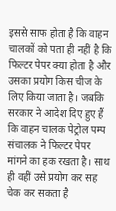इससे साफ होता है कि वाहन चालकों को पता ही नहीं है कि फिल्टर पेपर क्या होता है और उसका प्रयोग किस चीज के लिए किया जाता है। जबकि सरकार ने आदेश दिए हुए हैं कि वाहन चालक पेट्रोल पम्प संचालक ने फिल्टर पेपर मांगने का हक रखता है। साथ ही वहीं उसे प्रयोग कर सह चेक कर सकता है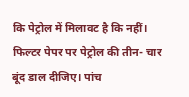कि पेट्रोल में मिलावट है कि नहीं।
फिल्टर पेपर पर पेट्रोल की तीन- चार बूंद डाल दीजिए। पांच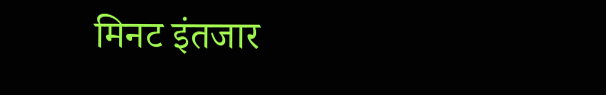मिनट इंतजार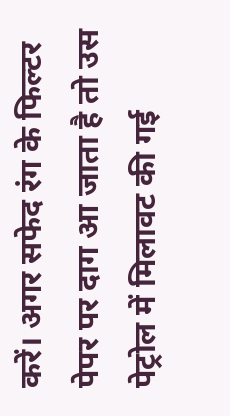करें। अगर सफेद रंग के फिल्टर पेपर पर दाग आ जाता है तो उस पेट्रोल में मिलावट की गई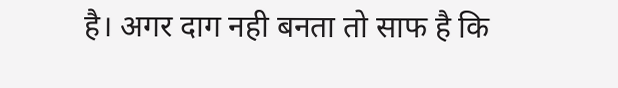है। अगर दाग नही बनता तो साफ है कि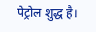पेट्रोल शुद्ध है।